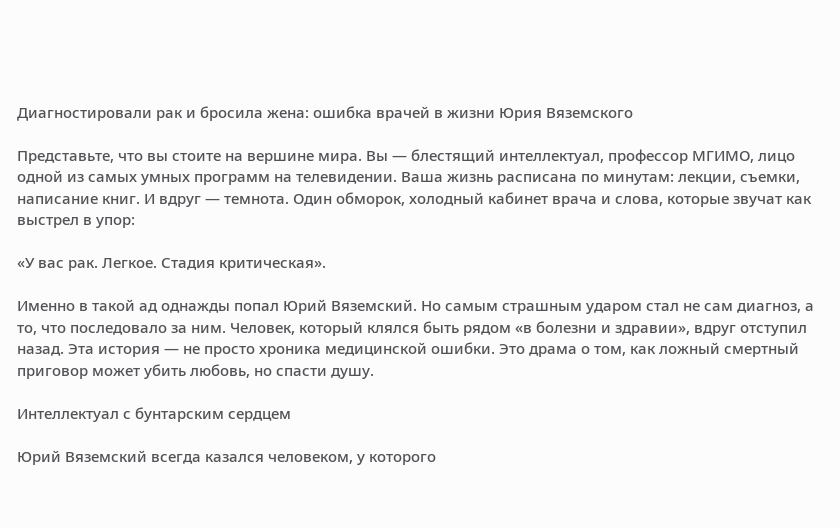Диагностировали рак и бросила жена: ошибка врачей в жизни Юрия Вяземского

Представьте, что вы стоите на вершине мира. Вы — блестящий интеллектуал, профессор МГИМО, лицо одной из самых умных программ на телевидении. Ваша жизнь расписана по минутам: лекции, съемки, написание книг. И вдруг — темнота. Один обморок, холодный кабинет врача и слова, которые звучат как выстрел в упор:

«У вас рак. Легкое. Стадия критическая».

Именно в такой ад однажды попал Юрий Вяземский. Но самым страшным ударом стал не сам диагноз, а то, что последовало за ним. Человек, который клялся быть рядом «в болезни и здравии», вдруг отступил назад. Эта история — не просто хроника медицинской ошибки. Это драма о том, как ложный смертный приговор может убить любовь, но спасти душу.

Интеллектуал с бунтарским сердцем

Юрий Вяземский всегда казался человеком, у которого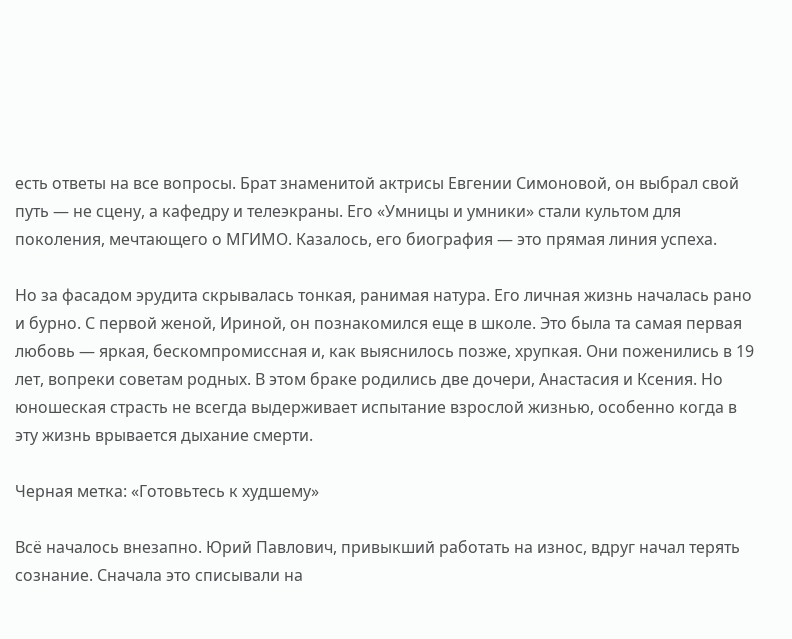есть ответы на все вопросы. Брат знаменитой актрисы Евгении Симоновой, он выбрал свой путь — не сцену, а кафедру и телеэкраны. Его «Умницы и умники» стали культом для поколения, мечтающего о МГИМО. Казалось, его биография — это прямая линия успеха.

Но за фасадом эрудита скрывалась тонкая, ранимая натура. Его личная жизнь началась рано и бурно. С первой женой, Ириной, он познакомился еще в школе. Это была та самая первая любовь — яркая, бескомпромиссная и, как выяснилось позже, хрупкая. Они поженились в 19 лет, вопреки советам родных. В этом браке родились две дочери, Анастасия и Ксения. Но юношеская страсть не всегда выдерживает испытание взрослой жизнью, особенно когда в эту жизнь врывается дыхание смерти.

Черная метка: «Готовьтесь к худшему»

Всё началось внезапно. Юрий Павлович, привыкший работать на износ, вдруг начал терять сознание. Сначала это списывали на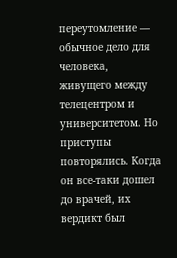переутомление — обычное дело для человека, живущего между телецентром и университетом. Но приступы повторялись. Когда он все-таки дошел до врачей, их вердикт был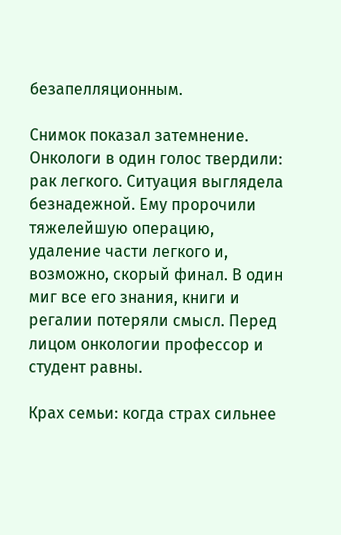безапелляционным.

Снимок показал затемнение. Онкологи в один голос твердили: рак легкого. Ситуация выглядела безнадежной. Ему пророчили тяжелейшую операцию, удаление части легкого и, возможно, скорый финал. В один миг все его знания, книги и регалии потеряли смысл. Перед лицом онкологии профессор и студент равны.

Крах семьи: когда страх сильнее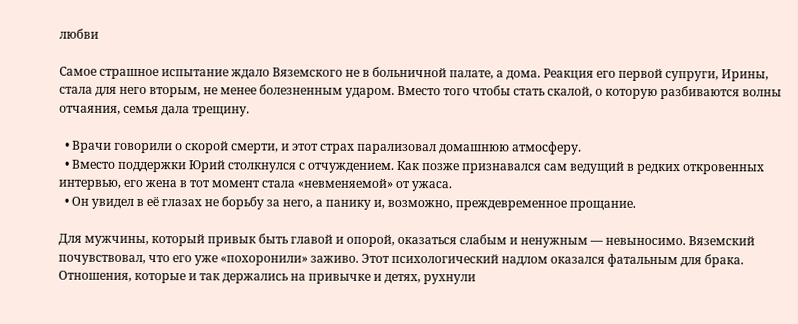любви

Самое страшное испытание ждало Вяземского не в больничной палате, а дома. Реакция его первой супруги, Ирины, стала для него вторым, не менее болезненным ударом. Вместо того чтобы стать скалой, о которую разбиваются волны отчаяния, семья дала трещину.

  • Врачи говорили о скорой смерти, и этот страх парализовал домашнюю атмосферу.
  • Вместо поддержки Юрий столкнулся с отчуждением. Как позже признавался сам ведущий в редких откровенных интервью, его жена в тот момент стала «невменяемой» от ужаса.
  • Он увидел в её глазах не борьбу за него, а панику и, возможно, преждевременное прощание.

Для мужчины, который привык быть главой и опорой, оказаться слабым и ненужным — невыносимо. Вяземский почувствовал, что его уже «похоронили» заживо. Этот психологический надлом оказался фатальным для брака. Отношения, которые и так держались на привычке и детях, рухнули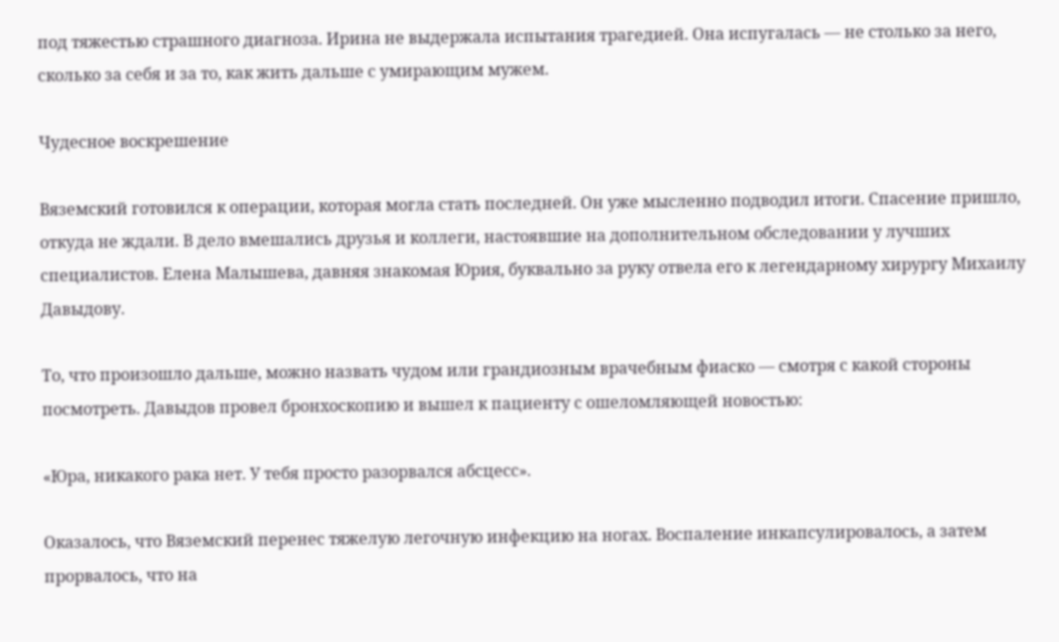под тяжестью страшного диагноза. Ирина не выдержала испытания трагедией. Она испугалась — не столько за него, сколько за себя и за то, как жить дальше с умирающим мужем.

Чудесное воскрешение

Вяземский готовился к операции, которая могла стать последней. Он уже мысленно подводил итоги. Спасение пришло, откуда не ждали. В дело вмешались друзья и коллеги, настоявшие на дополнительном обследовании у лучших специалистов. Елена Малышева, давняя знакомая Юрия, буквально за руку отвела его к легендарному хирургу Михаилу Давыдову.

То, что произошло дальше, можно назвать чудом или грандиозным врачебным фиаско — смотря с какой стороны посмотреть. Давыдов провел бронхоскопию и вышел к пациенту с ошеломляющей новостью:

«Юра, никакого рака нет. У тебя просто разорвался абсцесс».

Оказалось, что Вяземский перенес тяжелую легочную инфекцию на ногах. Воспаление инкапсулировалось, а затем прорвалось, что на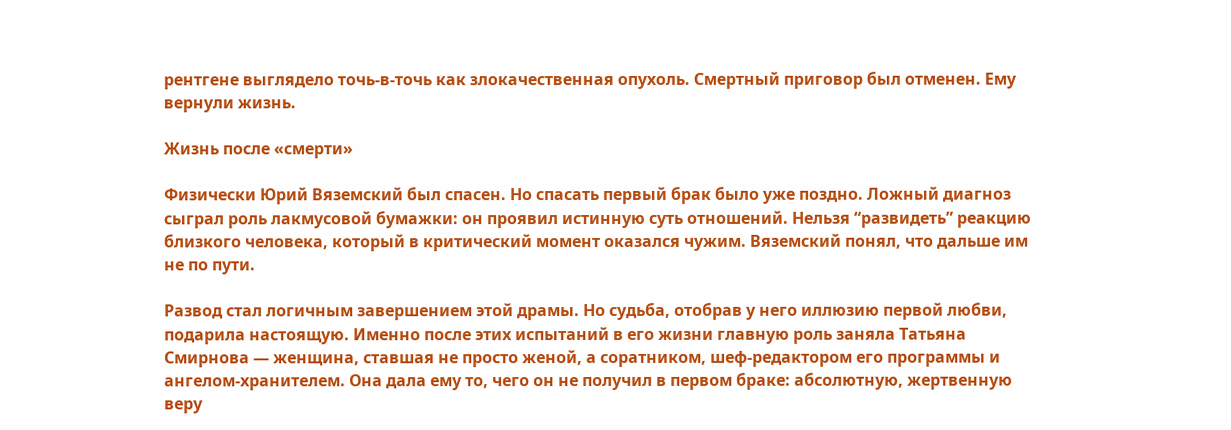рентгене выглядело точь-в-точь как злокачественная опухоль. Смертный приговор был отменен. Ему вернули жизнь.

Жизнь после «смерти»

Физически Юрий Вяземский был спасен. Но спасать первый брак было уже поздно. Ложный диагноз сыграл роль лакмусовой бумажки: он проявил истинную суть отношений. Нельзя “развидеть” реакцию близкого человека, который в критический момент оказался чужим. Вяземский понял, что дальше им не по пути.

Развод стал логичным завершением этой драмы. Но судьба, отобрав у него иллюзию первой любви, подарила настоящую. Именно после этих испытаний в его жизни главную роль заняла Татьяна Смирнова — женщина, ставшая не просто женой, а соратником, шеф-редактором его программы и ангелом-хранителем. Она дала ему то, чего он не получил в первом браке: абсолютную, жертвенную веру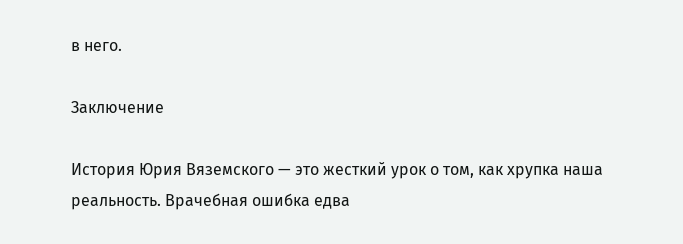в него.

Заключение

История Юрия Вяземского — это жесткий урок о том, как хрупка наша реальность. Врачебная ошибка едва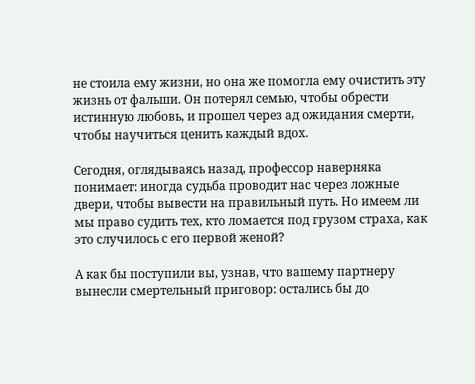не стоила ему жизни, но она же помогла ему очистить эту жизнь от фальши. Он потерял семью, чтобы обрести истинную любовь, и прошел через ад ожидания смерти, чтобы научиться ценить каждый вдох.

Сегодня, оглядываясь назад, профессор наверняка понимает: иногда судьба проводит нас через ложные двери, чтобы вывести на правильный путь. Но имеем ли мы право судить тех, кто ломается под грузом страха, как это случилось с его первой женой?

А как бы поступили вы, узнав, что вашему партнеру вынесли смертельный приговор: остались бы до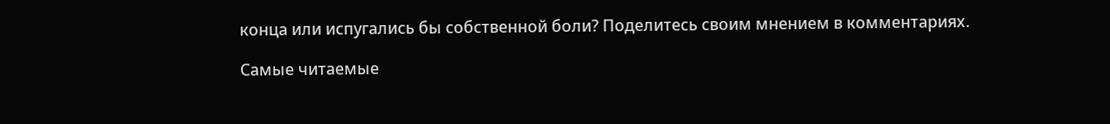конца или испугались бы собственной боли? Поделитесь своим мнением в комментариях.

Самые читаемые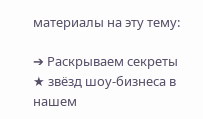материалы на эту тему:

➔ Раскрываем секреты ★ звёзд шоу-бизнеса в нашем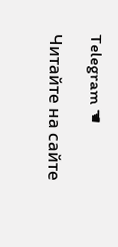Telegram ☚

Читайте на сайте